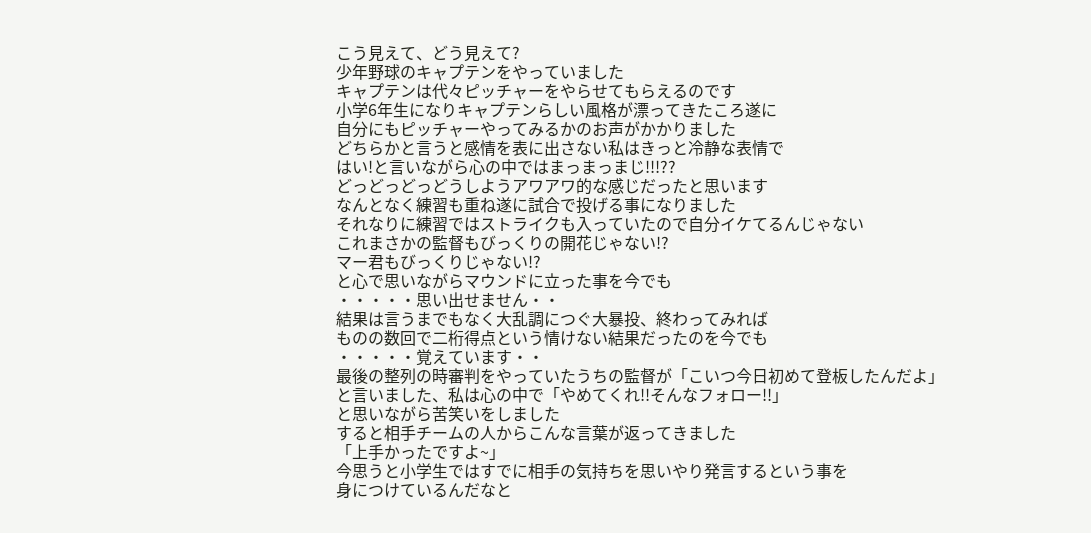こう見えて、どう見えて?
少年野球のキャプテンをやっていました
キャプテンは代々ピッチャーをやらせてもらえるのです
小学6年生になりキャプテンらしい風格が漂ってきたころ遂に
自分にもピッチャーやってみるかのお声がかかりました
どちらかと言うと感情を表に出さない私はきっと冷静な表情で
はい!と言いながら心の中ではまっまっまじ!!!??
どっどっどっどうしようアワアワ的な感じだったと思います
なんとなく練習も重ね遂に試合で投げる事になりました
それなりに練習ではストライクも入っていたので自分イケてるんじゃない
これまさかの監督もびっくりの開花じゃない!?
マー君もびっくりじゃない!?
と心で思いながらマウンドに立った事を今でも
・・・・・思い出せません・・
結果は言うまでもなく大乱調につぐ大暴投、終わってみれば
ものの数回で二桁得点という情けない結果だったのを今でも
・・・・・覚えています・・
最後の整列の時審判をやっていたうちの監督が「こいつ今日初めて登板したんだよ」
と言いました、私は心の中で「やめてくれ!!そんなフォロー!!」
と思いながら苦笑いをしました
すると相手チームの人からこんな言葉が返ってきました
「上手かったですよ~」
今思うと小学生ではすでに相手の気持ちを思いやり発言するという事を
身につけているんだなと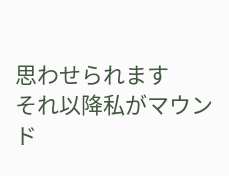思わせられます
それ以降私がマウンド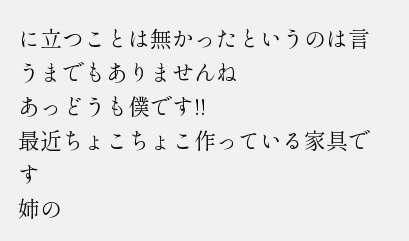に立つことは無かったというのは言うまでもありませんね
あっどうも僕です!!
最近ちょこちょこ作っている家具です
姉の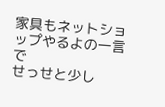家具もネットショップやるよの一言で
せっせと少し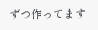ずつ作ってます